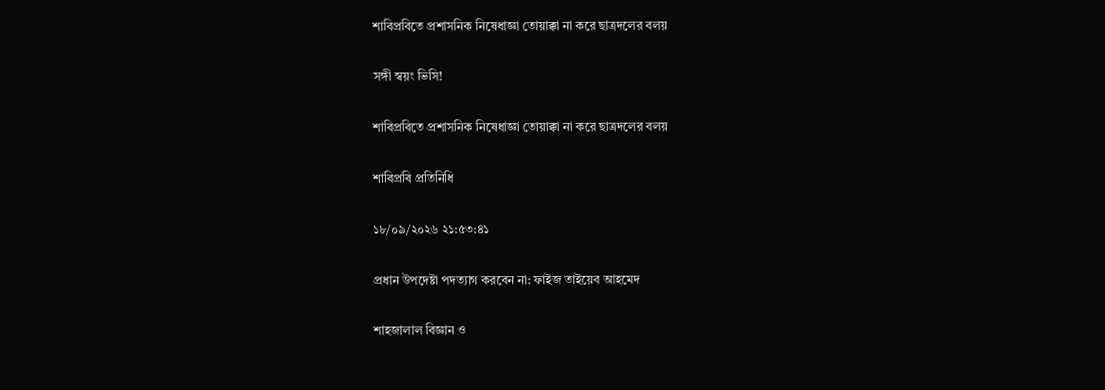শাবিপ্রবিতে প্রশাসনিক নিষেধাজ্ঞা তোয়াক্কা না করে ছাত্রদলের বলয়

সঙ্গী স্বয়ং ভিসি!

শাবিপ্রবিতে প্রশাসনিক নিষেধাজ্ঞা তোয়াক্কা না করে ছাত্রদলের বলয়

শাবিপ্রবি প্রতিনিধি

১৮/০৯/২০২৬ ২১:৫৩:৪১

প্রধান উপদেষ্টা পদত্যাগ করবেন না: ফাইজ তাইয়েব আহমেদ

শাহজালাল বিজ্ঞান ও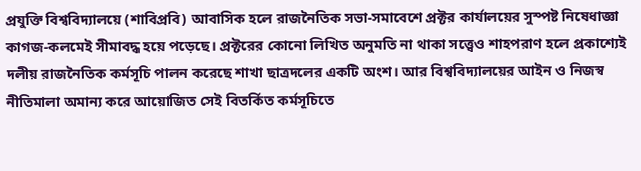প্রযুক্তি বিশ্ববিদ্যালয়ে (শাবিপ্রবি) আবাসিক হলে রাজনৈতিক সভা-সমাবেশে প্রক্টর কার্যালয়ের সুস্পষ্ট নিষেধাজ্ঞা কাগজ-কলমেই সীমাবদ্ধ হয়ে পড়েছে। প্রক্টরের কোনো লিখিত অনুমতি না থাকা সত্ত্বেও শাহপরাণ হলে প্রকাশ্যেই দলীয় রাজনৈতিক কর্মসূচি পালন করেছে শাখা ছাত্রদলের একটি অংশ। আর বিশ্ববিদ্যালয়ের আইন ও নিজস্ব নীতিমালা অমান্য করে আয়োজিত সেই বিতর্কিত কর্মসূচিতে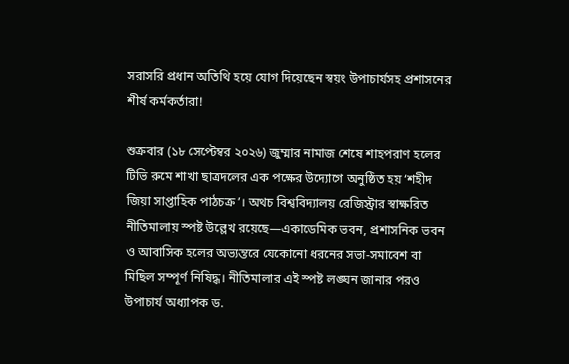সরাসরি প্রধান অতিথি হয়ে যোগ দিয়েছেন স্বয়ং উপাচার্যসহ প্রশাসনের শীর্ষ কর্মকর্তারা!

শুক্রবার (১৮ সেপ্টেম্বর ২০২৬) জুম্মার নামাজ শেষে শাহপরাণ হলের টিভি রুমে শাখা ছাত্রদলের এক পক্ষের উদ্যোগে অনুষ্ঠিত হয় ‘শহীদ জিয়া সাপ্তাহিক পাঠচক্র’। অথচ বিশ্ববিদ্যালয় রেজিস্ট্রার স্বাক্ষরিত নীতিমালায় স্পষ্ট উল্লেখ রয়েছে—একাডেমিক ভবন, প্রশাসনিক ভবন ও আবাসিক হলের অভ্যন্তরে যেকোনো ধরনের সভা-সমাবেশ বা মিছিল সম্পূর্ণ নিষিদ্ধ। নীতিমালার এই স্পষ্ট লঙ্ঘন জানার পরও উপাচার্য অধ্যাপক ড.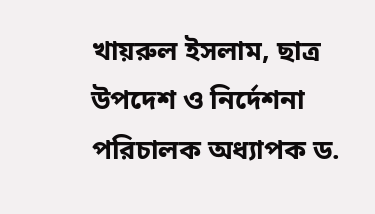খায়রুল ইসলাম, ছাত্র উপদেশ ও নির্দেশনা পরিচালক অধ্যাপক ড.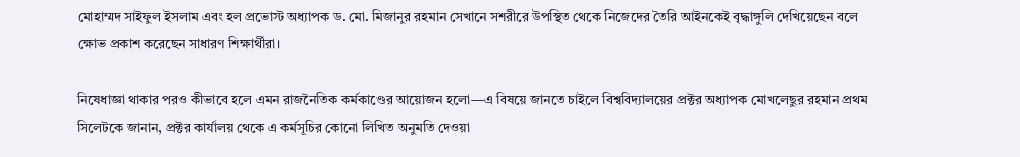মোহাম্মদ সাইফুল ইসলাম এবং হল প্রভোস্ট অধ্যাপক ড. মো. মিজানুর রহমান সেখানে সশরীরে উপস্থিত থেকে নিজেদের তৈরি আইনকেই বৃদ্ধাঙ্গুলি দেখিয়েছেন বলে ক্ষোভ প্রকাশ করেছেন সাধারণ শিক্ষার্থীরা।

নিষেধাজ্ঞা থাকার পরও কীভাবে হলে এমন রাজনৈতিক কর্মকাণ্ডের আয়োজন হলো—এ বিষয়ে জানতে চাইলে বিশ্ববিদ্যালয়ের প্রক্টর অধ্যাপক মোখলেছুর রহমান প্রথম সিলেটকে জানান, প্রক্টর কার্যালয় থেকে এ কর্মসূচির কোনো লিখিত অনুমতি দেওয়া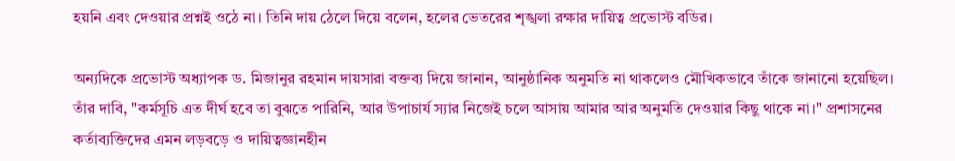হয়নি এবং দেওয়ার প্রশ্নই ওঠে না। তিনি দায় ঠেলে দিয়ে বলেন, হলের ভেতরের শৃঙ্খলা রক্ষার দায়িত্ব প্রভোস্ট বডির।

অন্যদিকে প্রভোস্ট অধ্যাপক ড. মিজানুর রহমান দায়সারা বক্তব্য দিয়ে জানান, আনুষ্ঠানিক অনুমতি না থাকলেও মৌখিকভাবে তাঁকে জানানো হয়েছিল। তাঁর দাবি, "কর্মসূচি এত দীর্ঘ হবে তা বুঝতে পারিনি, আর উপাচার্য স্যার নিজেই চলে আসায় আমার আর অনুমতি দেওয়ার কিছু থাকে না।" প্রশাসনের কর্তাব্যক্তিদের এমন লড়বড়ে ও দায়িত্বজ্ঞানহীন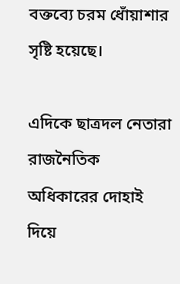বক্তব্যে চরম ধোঁয়াশার সৃষ্টি হয়েছে।

এদিকে ছাত্রদল নেতারা রাজনৈতিক অধিকারের দোহাই দিয়ে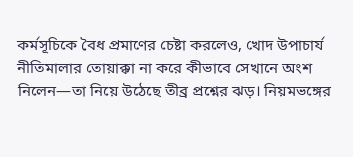কর্মসূচিকে বৈধ প্রমাণের চেষ্টা করলেও, খোদ উপাচার্য নীতিমালার তোয়াক্কা না করে কীভাবে সেখানে অংশ নিলেন—তা নিয়ে উঠেছে তীব্র প্রশ্নের ঝড়। নিয়মভঙ্গের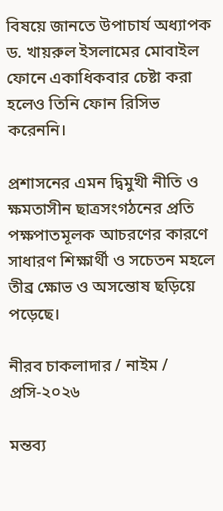বিষয়ে জানতে উপাচার্য অধ্যাপক ড. খায়রুল ইসলামের মোবাইল ফোনে একাধিকবার চেষ্টা করা হলেও তিনি ফোন রিসিভ করেননি।

প্রশাসনের এমন দ্বিমুখী নীতি ও ক্ষমতাসীন ছাত্রসংগঠনের প্রতি পক্ষপাতমূলক আচরণের কারণে সাধারণ শিক্ষার্থী ও সচেতন মহলে তীব্র ক্ষোভ ও অসন্তোষ ছড়িয়ে পড়েছে।

নীরব চাকলাদার / নাইম / প্রসি-২০২৬

মন্তব্য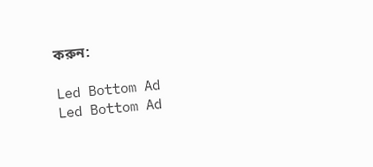করুন:

Led Bottom Ad
Led Bottom Ad